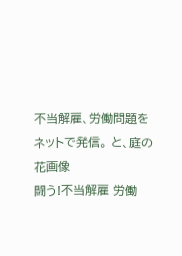不当解雇、労働問題をネットで発信。 と、庭の花画像
闘う!不当解雇 労働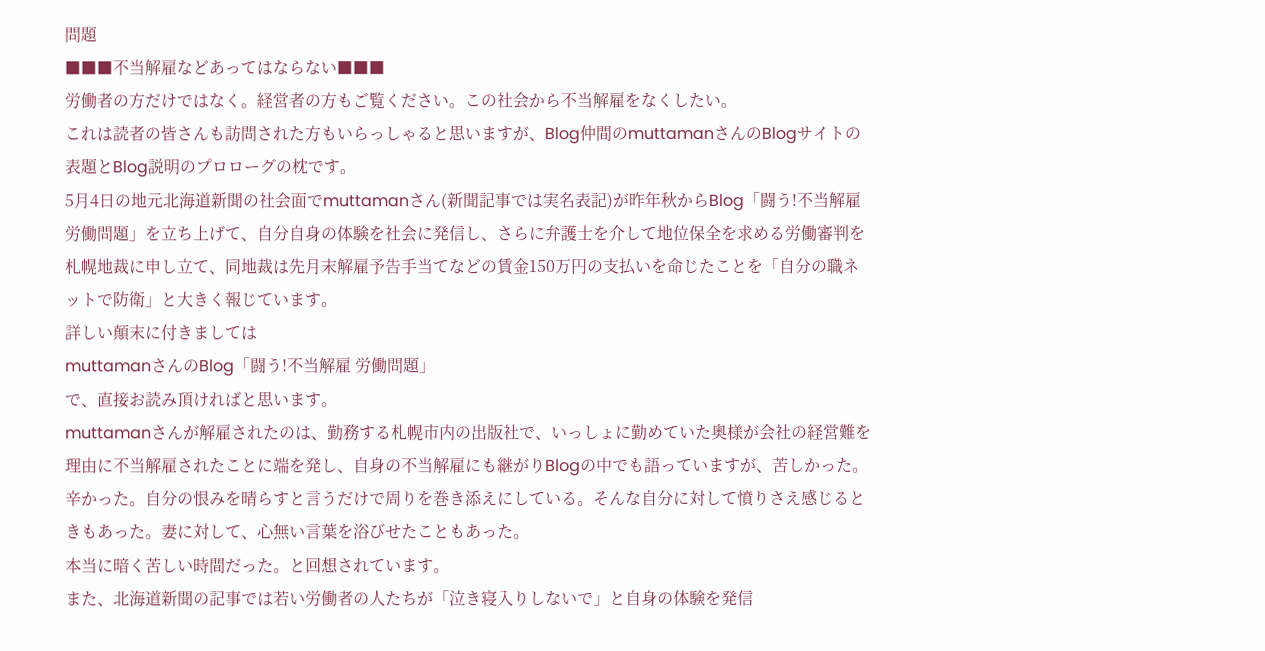問題
■■■不当解雇などあってはならない■■■
労働者の方だけではなく。経営者の方もご覧ください。この社会から不当解雇をなくしたい。
これは読者の皆さんも訪問された方もいらっしゃると思いますが、Blog仲間のmuttamanさんのBlogサイトの表題とBlog説明のプロローグの枕です。
5月4日の地元北海道新聞の社会面でmuttamanさん(新聞記事では実名表記)が昨年秋からBlog「闘う!不当解雇 労働問題」を立ち上げて、自分自身の体験を社会に発信し、さらに弁護士を介して地位保全を求める労働審判を札幌地裁に申し立て、同地裁は先月末解雇予告手当てなどの賃金150万円の支払いを命じたことを「自分の職ネットで防衛」と大きく報じています。
詳しい顛末に付きましては
muttamanさんのBlog「闘う!不当解雇 労働問題」
で、直接お読み頂ければと思います。
muttamanさんが解雇されたのは、勤務する札幌市内の出版社で、いっしょに勤めていた奥様が会社の経営難を理由に不当解雇されたことに端を発し、自身の不当解雇にも継がりBlogの中でも語っていますが、苦しかった。辛かった。自分の恨みを晴らすと言うだけで周りを巻き添えにしている。そんな自分に対して憤りさえ感じるときもあった。妻に対して、心無い言葉を浴びせたこともあった。
本当に暗く苦しい時間だった。と回想されています。
また、北海道新聞の記事では若い労働者の人たちが「泣き寝入りしないで」と自身の体験を発信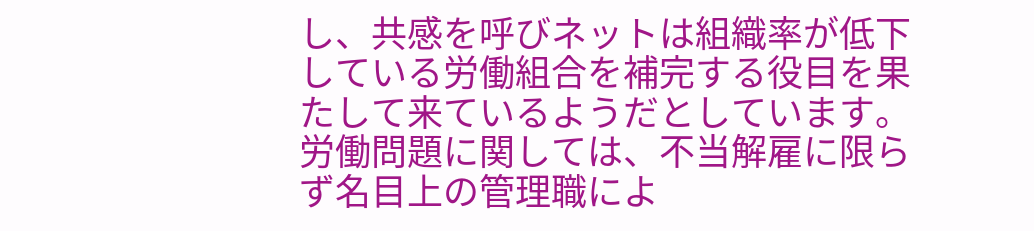し、共感を呼びネットは組織率が低下している労働組合を補完する役目を果たして来ているようだとしています。
労働問題に関しては、不当解雇に限らず名目上の管理職によ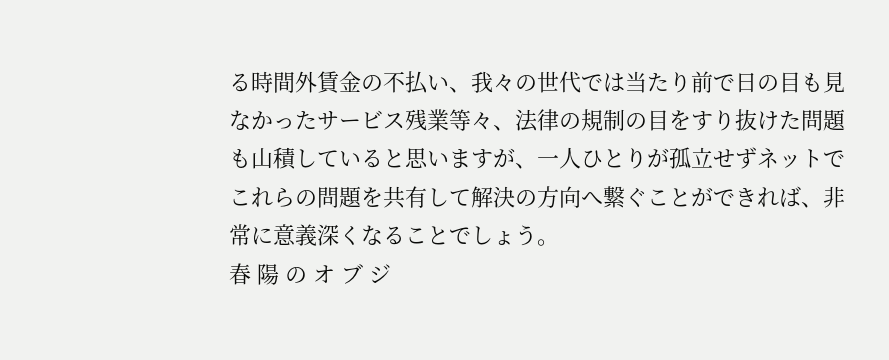る時間外賃金の不払い、我々の世代では当たり前で日の目も見なかったサービス残業等々、法律の規制の目をすり抜けた問題も山積していると思いますが、一人ひとりが孤立せずネットでこれらの問題を共有して解決の方向へ繋ぐことができれば、非常に意義深くなることでしょう。
春 陽 の オ ブ ジ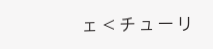ェ < チ ュ ー リ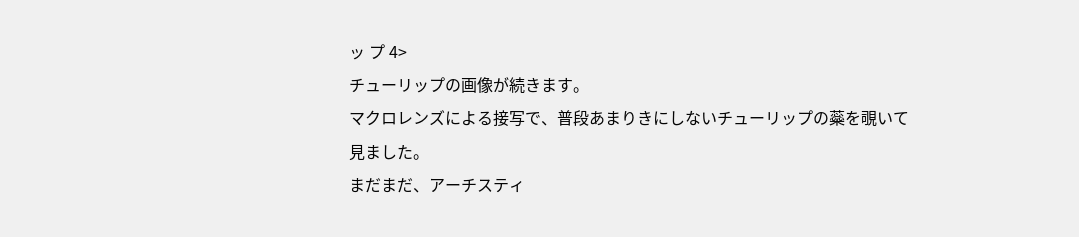ッ プ 4>
チューリップの画像が続きます。
マクロレンズによる接写で、普段あまりきにしないチューリップの蘂を覗いて
見ました。
まだまだ、アーチスティ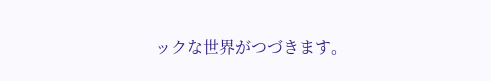ックな世界がつづきます。